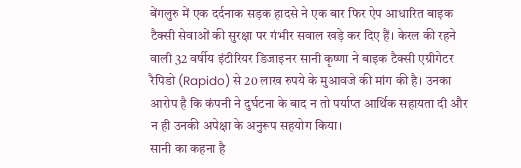बेंगलुरु में एक दर्दनाक सड़क हादसे ने एक बार फिर ऐप आधारित बाइक टैक्सी सेवाओं की सुरक्षा पर गंभीर सवाल खड़े कर दिए हैं। केरल की रहने वाली 32 वर्षीय इंटीरियर डिजाइनर सानी कृष्णा ने बाइक टैक्सी एग्रीगेटर रैपिडो (Rapido) से 20 लाख रुपये के मुआवजे की मांग की है। उनका आरोप है कि कंपनी ने दुर्घटना के बाद न तो पर्याप्त आर्थिक सहायता दी और न ही उनकी अपेक्षा के अनुरूप सहयोग किया।
सानी का कहना है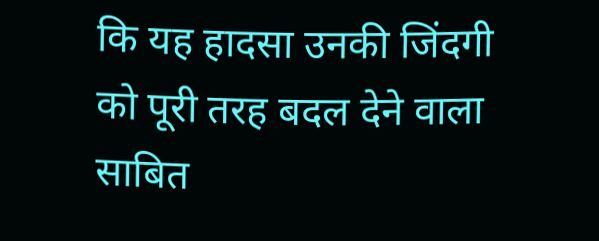कि यह हादसा उनकी जिंदगी को पूरी तरह बदल देने वाला साबित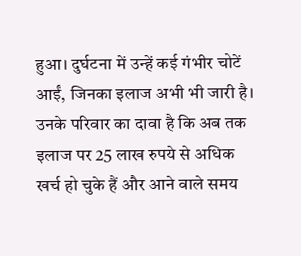हुआ। दुर्घटना में उन्हें कई गंभीर चोटें आईं, जिनका इलाज अभी भी जारी है। उनके परिवार का दावा है कि अब तक इलाज पर 25 लाख रुपये से अधिक खर्च हो चुके हैं और आने वाले समय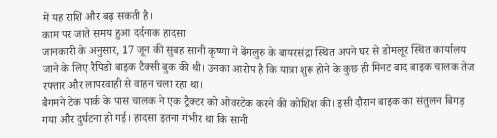में यह राशि और बढ़ सकती है।
काम पर जाते समय हुआ दर्दनाक हादसा
जानकारी के अनुसार, 17 जून की सुबह सानी कृष्णा ने बेंगलुरु के बायरसंद्रा स्थित अपने घर से डोमलूर स्थित कार्यालय जाने के लिए रैपिडो बाइक टैक्सी बुक की थी। उनका आरोप है कि यात्रा शुरू होने के कुछ ही मिनट बाद बाइक चालक तेज रफ्तार और लापरवाही से वाहन चला रहा था।
बैगमने टेक पार्क के पास चालक ने एक ट्रैक्टर को ओवरटेक करने की कोशिश की। इसी दौरान बाइक का संतुलन बिगड़ गया और दुर्घटना हो गई। हादसा इतना गंभीर था कि सानी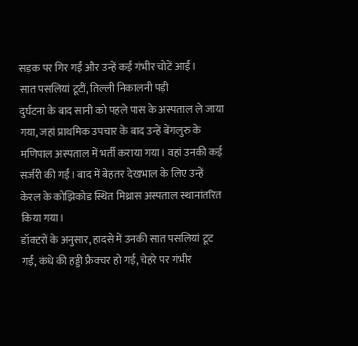सड़क पर गिर गईं और उन्हें कई गंभीर चोटें आईं।
सात पसलियां टूटीं, तिल्ली निकालनी पड़ी
दुर्घटना के बाद सानी को पहले पास के अस्पताल ले जाया गया, जहां प्राथमिक उपचार के बाद उन्हें बेंगलुरु के मणिपाल अस्पताल में भर्ती कराया गया। वहां उनकी कई सर्जरी की गईं। बाद में बेहतर देखभाल के लिए उन्हें केरल के कोझिकोड स्थित मिथ्रास अस्पताल स्थानांतरित किया गया।
डॉक्टरों के अनुसार, हादसे में उनकी सात पसलियां टूट गईं, कंधे की हड्डी फ्रैक्चर हो गई, चेहरे पर गंभीर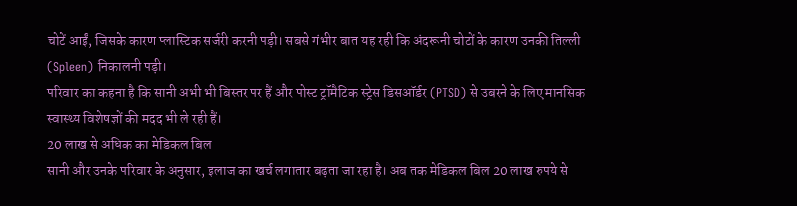चोटें आईं, जिसके कारण प्लास्टिक सर्जरी करनी पड़ी। सबसे गंभीर बात यह रही कि अंदरूनी चोटों के कारण उनकी तिल्ली (Spleen) निकालनी पड़ी।
परिवार का कहना है कि सानी अभी भी बिस्तर पर हैं और पोस्ट ट्रॉमैटिक स्ट्रेस डिसऑर्डर (PTSD) से उबरने के लिए मानसिक स्वास्थ्य विशेषज्ञों की मदद भी ले रही हैं।
20 लाख से अधिक का मेडिकल बिल
सानी और उनके परिवार के अनुसार, इलाज का खर्च लगातार बढ़ता जा रहा है। अब तक मेडिकल बिल 20 लाख रुपये से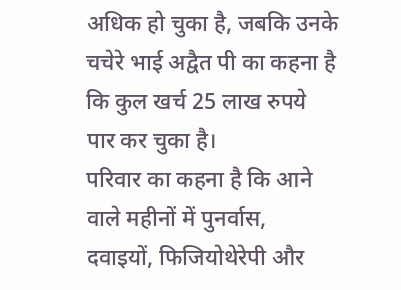अधिक हो चुका है, जबकि उनके चचेरे भाई अद्वैत पी का कहना है कि कुल खर्च 25 लाख रुपये पार कर चुका है।
परिवार का कहना है कि आने वाले महीनों में पुनर्वास, दवाइयों, फिजियोथेरेपी और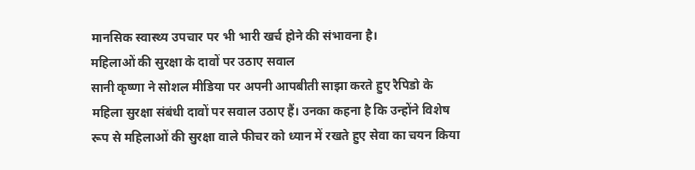मानसिक स्वास्थ्य उपचार पर भी भारी खर्च होने की संभावना है।
महिलाओं की सुरक्षा के दावों पर उठाए सवाल
सानी कृष्णा ने सोशल मीडिया पर अपनी आपबीती साझा करते हुए रैपिडो के महिला सुरक्षा संबंधी दावों पर सवाल उठाए हैं। उनका कहना है कि उन्होंने विशेष रूप से महिलाओं की सुरक्षा वाले फीचर को ध्यान में रखते हुए सेवा का चयन किया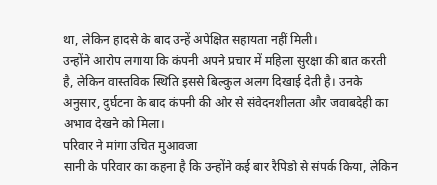था, लेकिन हादसे के बाद उन्हें अपेक्षित सहायता नहीं मिली।
उन्होंने आरोप लगाया कि कंपनी अपने प्रचार में महिला सुरक्षा की बात करती है, लेकिन वास्तविक स्थिति इससे बिल्कुल अलग दिखाई देती है। उनके अनुसार, दुर्घटना के बाद कंपनी की ओर से संवेदनशीलता और जवाबदेही का अभाव देखने को मिला।
परिवार ने मांगा उचित मुआवजा
सानी के परिवार का कहना है कि उन्होंने कई बार रैपिडो से संपर्क किया, लेकिन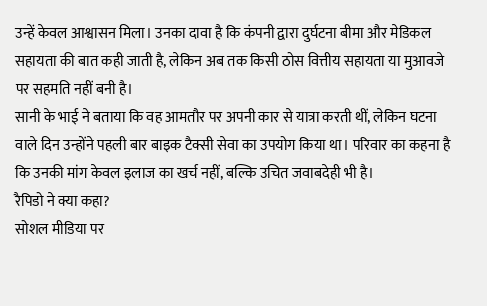उन्हें केवल आश्वासन मिला। उनका दावा है कि कंपनी द्वारा दुर्घटना बीमा और मेडिकल सहायता की बात कही जाती है, लेकिन अब तक किसी ठोस वित्तीय सहायता या मुआवजे पर सहमति नहीं बनी है।
सानी के भाई ने बताया कि वह आमतौर पर अपनी कार से यात्रा करती थीं, लेकिन घटना वाले दिन उन्होंने पहली बार बाइक टैक्सी सेवा का उपयोग किया था। परिवार का कहना है कि उनकी मांग केवल इलाज का खर्च नहीं, बल्कि उचित जवाबदेही भी है।
रैपिडो ने क्या कहा?
सोशल मीडिया पर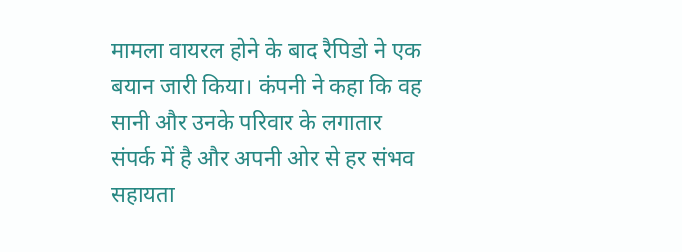मामला वायरल होने के बाद रैपिडो ने एक बयान जारी किया। कंपनी ने कहा कि वह सानी और उनके परिवार के लगातार संपर्क में है और अपनी ओर से हर संभव सहायता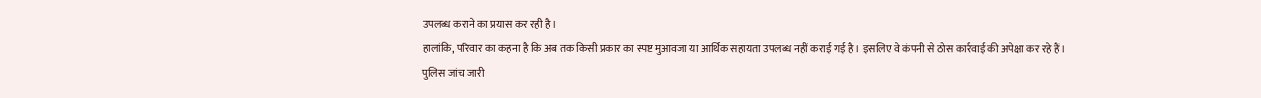उपलब्ध कराने का प्रयास कर रही है।
हालांकि, परिवार का कहना है कि अब तक किसी प्रकार का स्पष्ट मुआवजा या आर्थिक सहायता उपलब्ध नहीं कराई गई है। इसलिए वे कंपनी से ठोस कार्रवाई की अपेक्षा कर रहे हैं।
पुलिस जांच जारी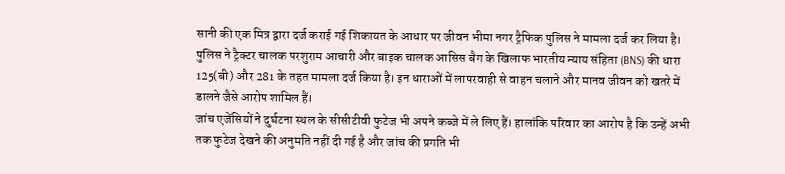सानी की एक मित्र द्वारा दर्ज कराई गई शिकायत के आधार पर जीवन भीमा नगर ट्रैफिक पुलिस ने मामला दर्ज कर लिया है।
पुलिस ने ट्रैक्टर चालक परशुराम आचारी और बाइक चालक आसिस बैग के खिलाफ भारतीय न्याय संहिता (BNS) की धारा 125(बी) और 281 के तहत मामला दर्ज किया है। इन धाराओं में लापरवाही से वाहन चलाने और मानव जीवन को खतरे में डालने जैसे आरोप शामिल हैं।
जांच एजेंसियों ने दुर्घटना स्थल के सीसीटीवी फुटेज भी अपने कब्जे में ले लिए हैं। हालांकि परिवार का आरोप है कि उन्हें अभी तक फुटेज देखने की अनुमति नहीं दी गई है और जांच की प्रगति भी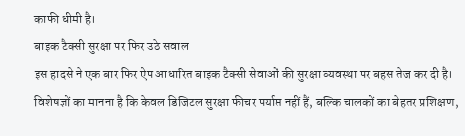काफी धीमी है।
बाइक टैक्सी सुरक्षा पर फिर उठे सवाल
इस हादसे ने एक बार फिर ऐप आधारित बाइक टैक्सी सेवाओं की सुरक्षा व्यवस्था पर बहस तेज कर दी है। विशेषज्ञों का मानना है कि केवल डिजिटल सुरक्षा फीचर पर्याप्त नहीं हैं, बल्कि चालकों का बेहतर प्रशिक्षण,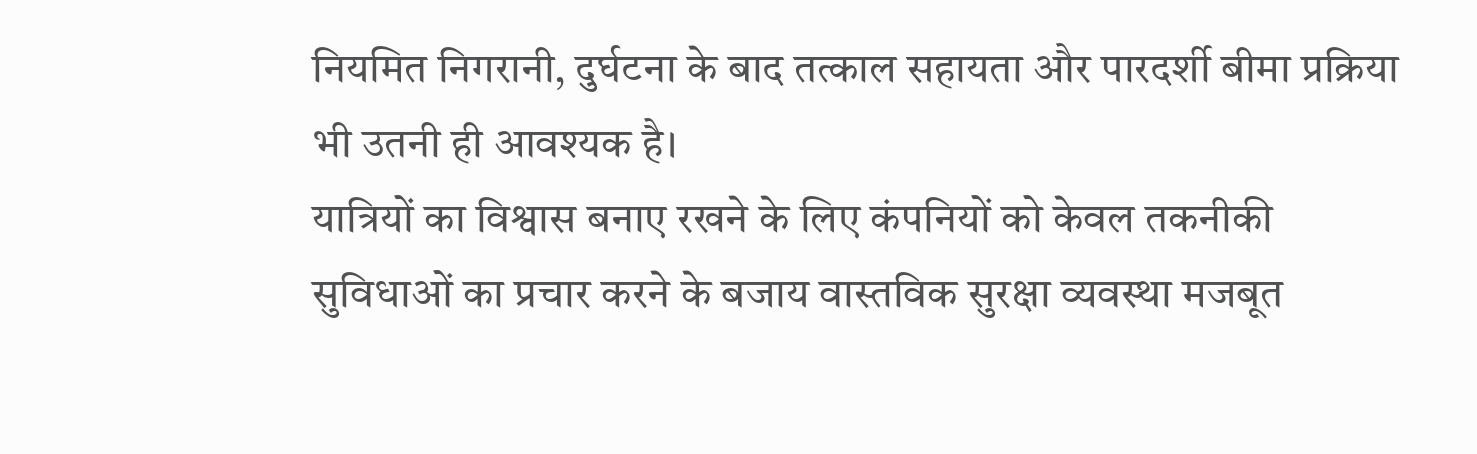नियमित निगरानी, दुर्घटना के बाद तत्काल सहायता और पारदर्शी बीमा प्रक्रिया भी उतनी ही आवश्यक है।
यात्रियों का विश्वास बनाए रखने के लिए कंपनियों को केवल तकनीकी सुविधाओं का प्रचार करने के बजाय वास्तविक सुरक्षा व्यवस्था मजबूत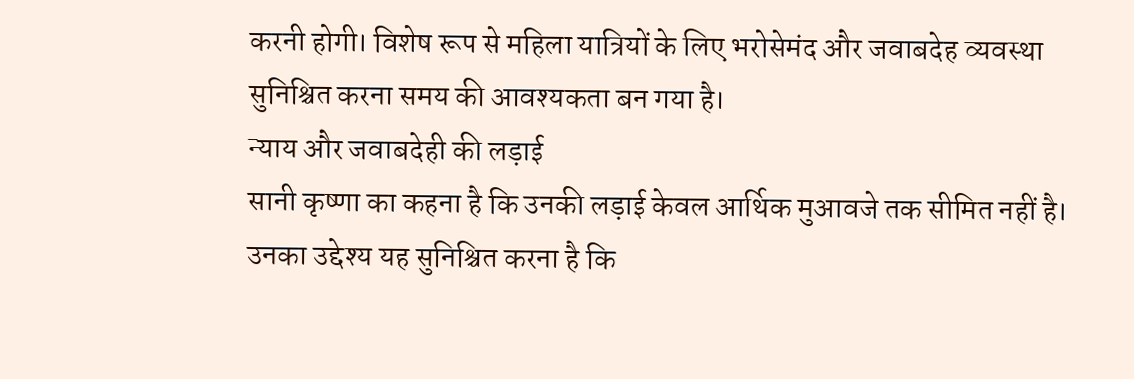करनी होगी। विशेष रूप से महिला यात्रियों के लिए भरोसेमंद और जवाबदेह व्यवस्था सुनिश्चित करना समय की आवश्यकता बन गया है।
न्याय और जवाबदेही की लड़ाई
सानी कृष्णा का कहना है कि उनकी लड़ाई केवल आर्थिक मुआवजे तक सीमित नहीं है। उनका उद्देश्य यह सुनिश्चित करना है कि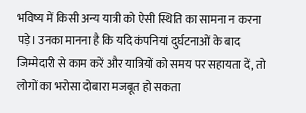भविष्य में किसी अन्य यात्री को ऐसी स्थिति का सामना न करना पड़े। उनका मानना है कि यदि कंपनियां दुर्घटनाओं के बाद जिम्मेदारी से काम करें और यात्रियों को समय पर सहायता दें, तो लोगों का भरोसा दोबारा मजबूत हो सकता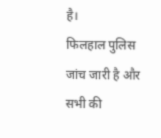है।
फिलहाल पुलिस जांच जारी है और सभी की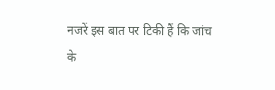नजरें इस बात पर टिकी हैं कि जांच के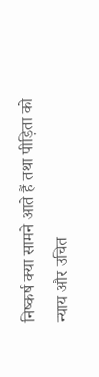निष्कर्ष क्या सामने आते हैं तथा पीड़िता को न्याय और उचित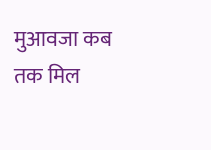मुआवजा कब तक मिल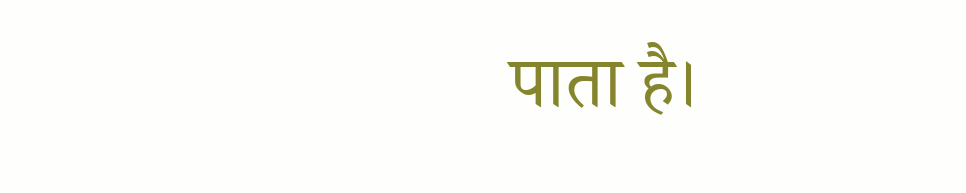पाता है।